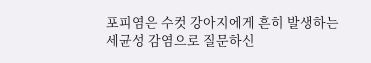포피염은 수컷 강아지에게 흔히 발생하는 세균성 감염으로 질문하신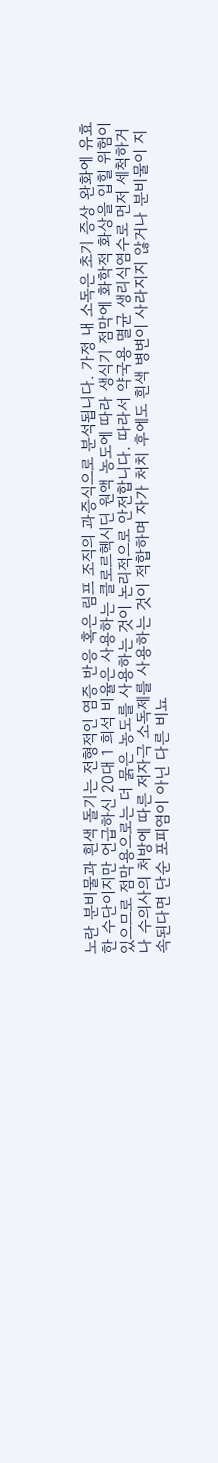노란 분비물과 흰색 돌기는 전형적인 염증 반응 혹은 림프 조직의 과증식으로 분석됩니다. 가정 내 소독은 초기 증상 완화에 유효한 수단이지만 언급하신 20대 1 희석 비율은 사용하는 클로르헥시딘 원액 농도에 따라 생식기 점막에 화학적 화상을 입힐 위험이 있으므로 점막용으로는 더 묽은 농도를 사용하는 것이 논리적으로 안전합니다. 따라서 약국용 멸균 생리식염수로 먼저 세척하거나 수의사의 처방에 따른 저자극 소독제를 사용하는 것이 적합하며 자가 처치 후에도 흰색 병변이 사라지지 않거나 분비물이 지속된다면 단순 포피염이 아닌 다른 비뇨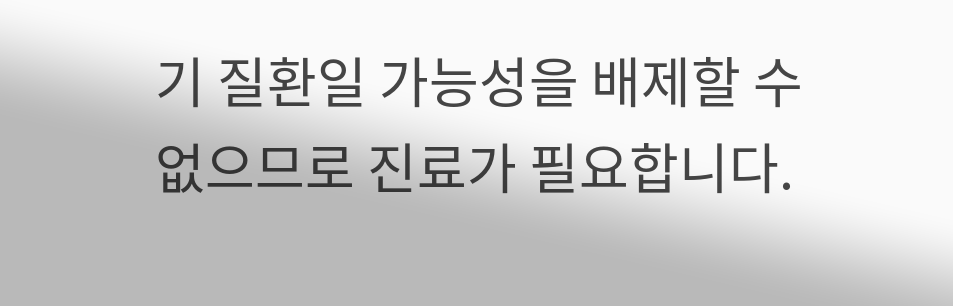기 질환일 가능성을 배제할 수 없으므로 진료가 필요합니다.